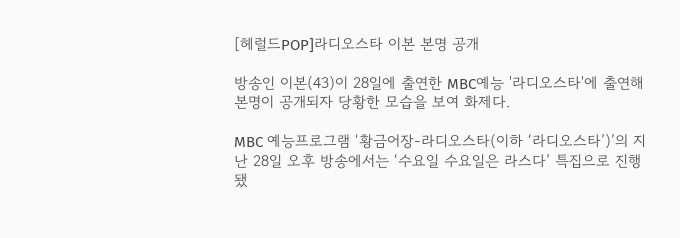[헤럴드POP]라디오스타 이본 본명 공개

방송인 이본(43)이 28일에 출연한 MBC예능 '라디오스타'에 출연해 본명이 공개되자 당황한 모습을 보여 화제다.

MBC 예능프로그램 ‘황금어장-라디오스타(이하 ‘라디오스타’)’의 지난 28일 오후 방송에서는 ‘수요일 수요일은 라스다’ 특집으로 진행됐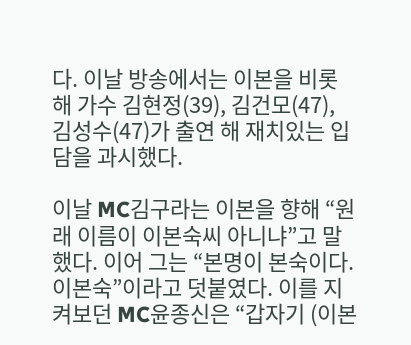다. 이날 방송에서는 이본을 비롯해 가수 김현정(39), 김건모(47), 김성수(47)가 출연 해 재치있는 입담을 과시했다.

이날 MC김구라는 이본을 향해 “원래 이름이 이본숙씨 아니냐”고 말했다. 이어 그는 “본명이 본숙이다. 이본숙”이라고 덧붙였다. 이를 지켜보던 MC윤종신은 “갑자기 (이본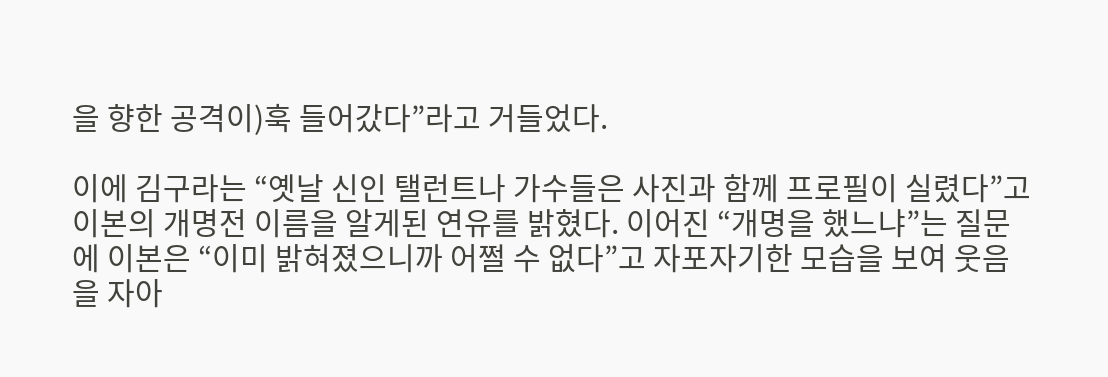을 향한 공격이)훅 들어갔다”라고 거들었다.

이에 김구라는 “옛날 신인 탤런트나 가수들은 사진과 함께 프로필이 실렸다”고 이본의 개명전 이름을 알게된 연유를 밝혔다. 이어진 “개명을 했느냐”는 질문에 이본은 “이미 밝혀졌으니까 어쩔 수 없다”고 자포자기한 모습을 보여 웃음을 자아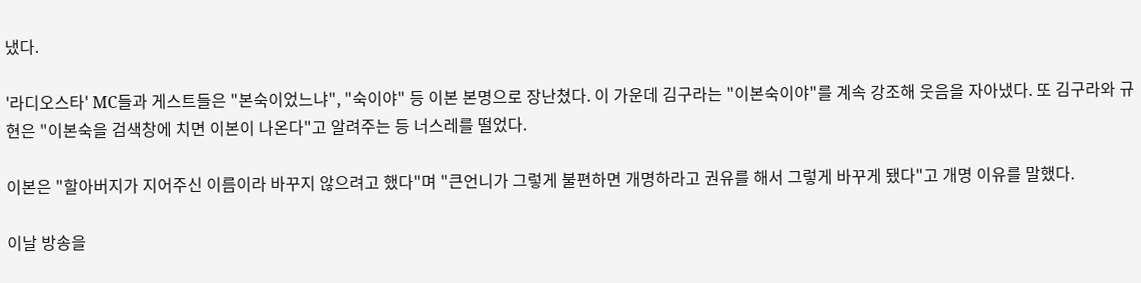냈다.

'라디오스타' MC들과 게스트들은 "본숙이었느냐", "숙이야" 등 이본 본명으로 장난쳤다. 이 가운데 김구라는 "이본숙이야"를 계속 강조해 웃음을 자아냈다. 또 김구라와 규현은 "이본숙을 검색창에 치면 이본이 나온다"고 알려주는 등 너스레를 떨었다.

이본은 "할아버지가 지어주신 이름이라 바꾸지 않으려고 했다"며 "큰언니가 그렇게 불편하면 개명하라고 권유를 해서 그렇게 바꾸게 됐다"고 개명 이유를 말했다.

이날 방송을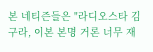본 네티즌들은 "라디오스타 김구라, 이본 본명 거론 너무 재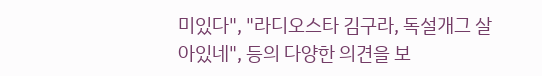미있다", "라디오스타 김구라, 독설개그 살아있네", 등의 다양한 의견을 보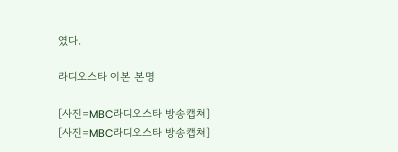였다.

라디오스타 이본 본명

[사진=MBC라디오스타 방송캡쳐]
[사진=MBC라디오스타 방송캡쳐]